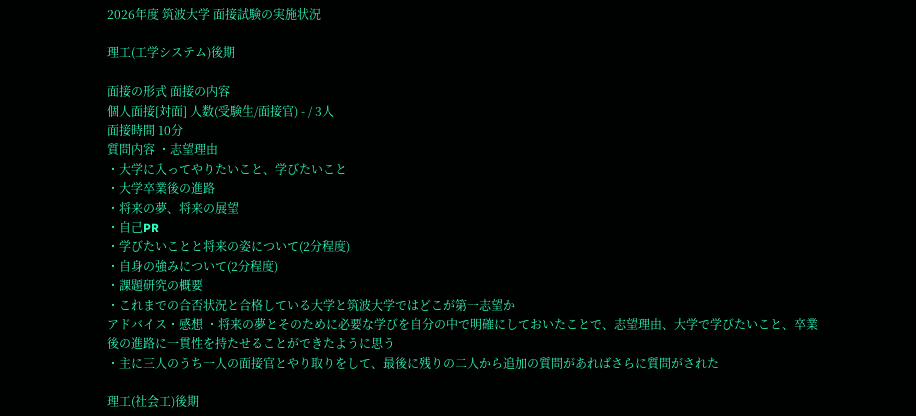2026年度 筑波大学 面接試験の実施状況

理工(工学システム)後期

面接の形式 面接の内容
個人面接[対面] 人数(受験生/面接官) - / 3人
面接時間 10分
質問内容 ・志望理由
・大学に入ってやりたいこと、学びたいこと
・大学卒業後の進路
・将来の夢、将来の展望
・自己PR
・学びたいことと将来の姿について(2分程度)
・自身の強みについて(2分程度)
・課題研究の概要
・これまでの合否状況と合格している大学と筑波大学ではどこが第一志望か
アドバイス・感想 ・将来の夢とそのために必要な学びを自分の中で明確にしておいたことで、志望理由、大学で学びたいこと、卒業後の進路に一貫性を持たせることができたように思う
・主に三人のうち一人の面接官とやり取りをして、最後に残りの二人から追加の質問があればさらに質問がされた

理工(社会工)後期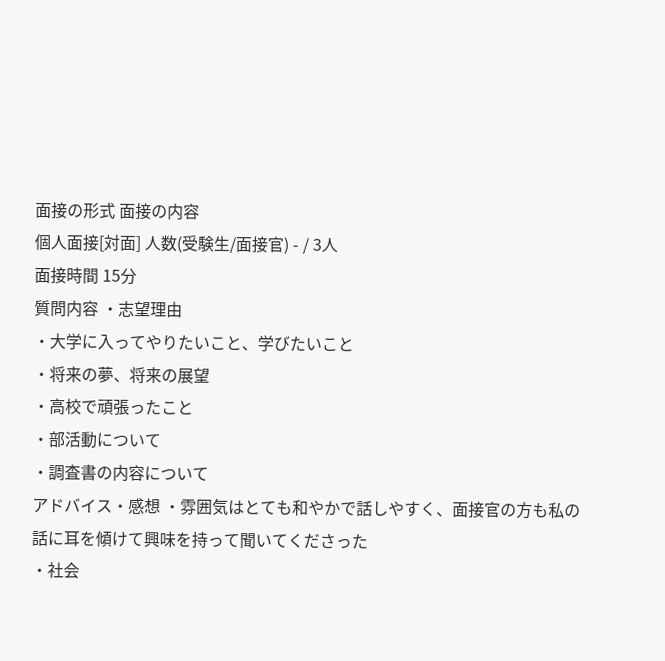面接の形式 面接の内容
個人面接[対面] 人数(受験生/面接官) - / 3人
面接時間 15分
質問内容 ・志望理由
・大学に入ってやりたいこと、学びたいこと
・将来の夢、将来の展望
・高校で頑張ったこと
・部活動について
・調査書の内容について
アドバイス・感想 ・雰囲気はとても和やかで話しやすく、面接官の方も私の話に耳を傾けて興味を持って聞いてくださった
・社会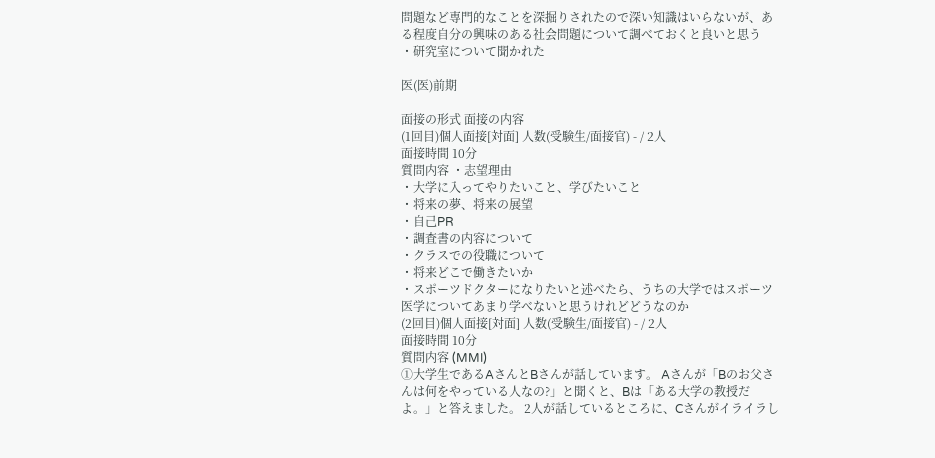問題など専門的なことを深掘りされたので深い知識はいらないが、ある程度自分の興味のある社会問題について調べておくと良いと思う
・研究室について聞かれた

医(医)前期

面接の形式 面接の内容
(1回目)個人面接[対面] 人数(受験生/面接官) - / 2人
面接時間 10分
質問内容 ・志望理由
・大学に入ってやりたいこと、学びたいこと
・将来の夢、将来の展望
・自己PR
・調査書の内容について
・クラスでの役職について
・将来どこで働きたいか
・スポーツドクターになりたいと述べたら、うちの大学ではスポーツ医学についてあまり学べないと思うけれどどうなのか
(2回目)個人面接[対面] 人数(受験生/面接官) - / 2人
面接時間 10分
質問内容 (MMI)
①大学生であるAさんとBさんが話しています。 Aさんが「Bのお父さんは何をやっている人なの?」と聞くと、Bは「ある大学の教授だよ。」と答えました。 2人が話しているところに、Cさんがイライラし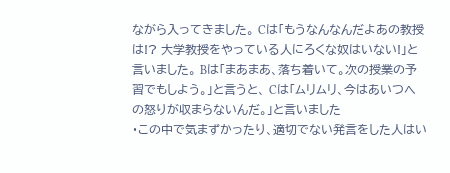ながら入ってきました。 Cは「もうなんなんだよあの教授は!? 大学教授をやっている人にろくな奴はいない!」と言いました。 Bは「まあまあ、落ち着いて。次の授業の予習でもしよう。」と言うと、 Cは「ムリムリ、今はあいつへの怒りが収まらないんだ。」と言いました
・この中で気まずかったり、適切でない発言をした人はい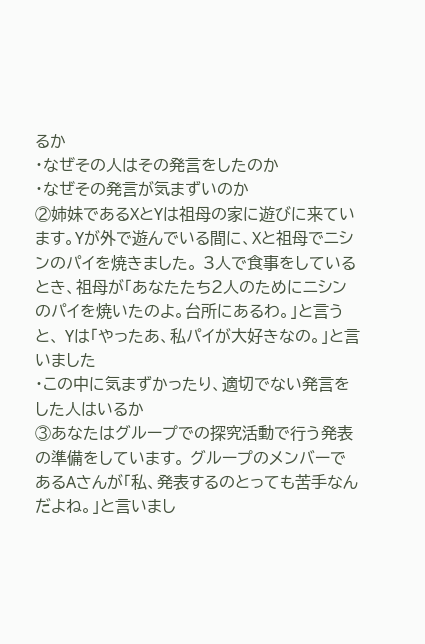るか
・なぜその人はその発言をしたのか
・なぜその発言が気まずいのか
②姉妹であるXとYは祖母の家に遊びに来ています。Yが外で遊んでいる間に、Xと祖母でニシンのパイを焼きました。 3人で食事をしているとき、祖母が「あなたたち2人のためにニシンのパイを焼いたのよ。台所にあるわ。」と言うと、 Yは「やったあ、私パイが大好きなの。」と言いました
・この中に気まずかったり、適切でない発言をした人はいるか
③あなたはグループでの探究活動で行う発表の準備をしています。 グループのメンバーであるAさんが「私、発表するのとっても苦手なんだよね。」と言いまし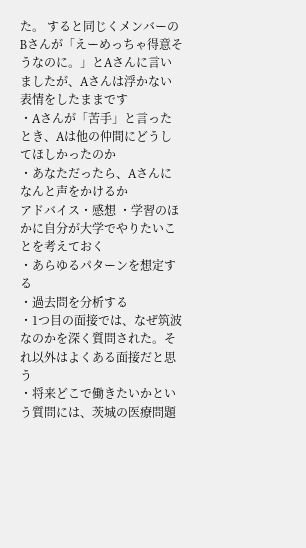た。 すると同じくメンバーのBさんが「えーめっちゃ得意そうなのに。」とAさんに言いましたが、Aさんは浮かない表情をしたままです
・Aさんが「苦手」と言ったとき、Aは他の仲間にどうしてほしかったのか
・あなただったら、Aさんになんと声をかけるか
アドバイス・感想 ・学習のほかに自分が大学でやりたいことを考えておく
・あらゆるパターンを想定する
・過去問を分析する
・1つ目の面接では、なぜ筑波なのかを深く質問された。それ以外はよくある面接だと思う
・将来どこで働きたいかという質問には、茨城の医療問題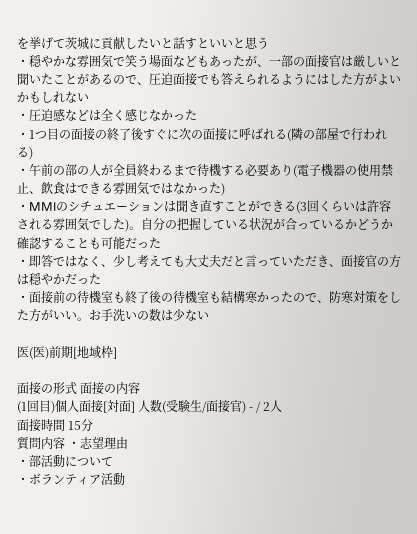を挙げて茨城に貢献したいと話すといいと思う
・穏やかな雰囲気で笑う場面などもあったが、一部の面接官は厳しいと聞いたことがあるので、圧迫面接でも答えられるようにはした方がよいかもしれない
・圧迫感などは全く感じなかった
・1つ目の面接の終了後すぐに次の面接に呼ばれる(隣の部屋で行われる)
・午前の部の人が全員終わるまで待機する必要あり(電子機器の使用禁止、飲食はできる雰囲気ではなかった)
・MMIのシチュエーションは聞き直すことができる(3回くらいは許容される雰囲気でした)。自分の把握している状況が合っているかどうか確認することも可能だった
・即答ではなく、少し考えても大丈夫だと言っていただき、面接官の方は穏やかだった
・面接前の待機室も終了後の待機室も結構寒かったので、防寒対策をした方がいい。お手洗いの数は少ない

医(医)前期[地域枠]

面接の形式 面接の内容
(1回目)個人面接[対面] 人数(受験生/面接官) - / 2人
面接時間 15分
質問内容 ・志望理由
・部活動について
・ボランティア活動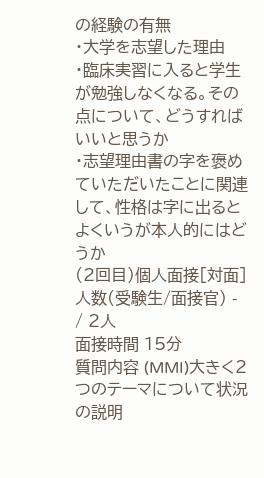の経験の有無
・大学を志望した理由
・臨床実習に入ると学生が勉強しなくなる。その点について、どうすればいいと思うか
・志望理由書の字を褒めていただいたことに関連して、性格は字に出るとよくいうが本人的にはどうか
(2回目)個人面接[対面] 人数(受験生/面接官) - / 2人
面接時間 15分
質問内容 (MMI)大きく2つのテーマについて状況の説明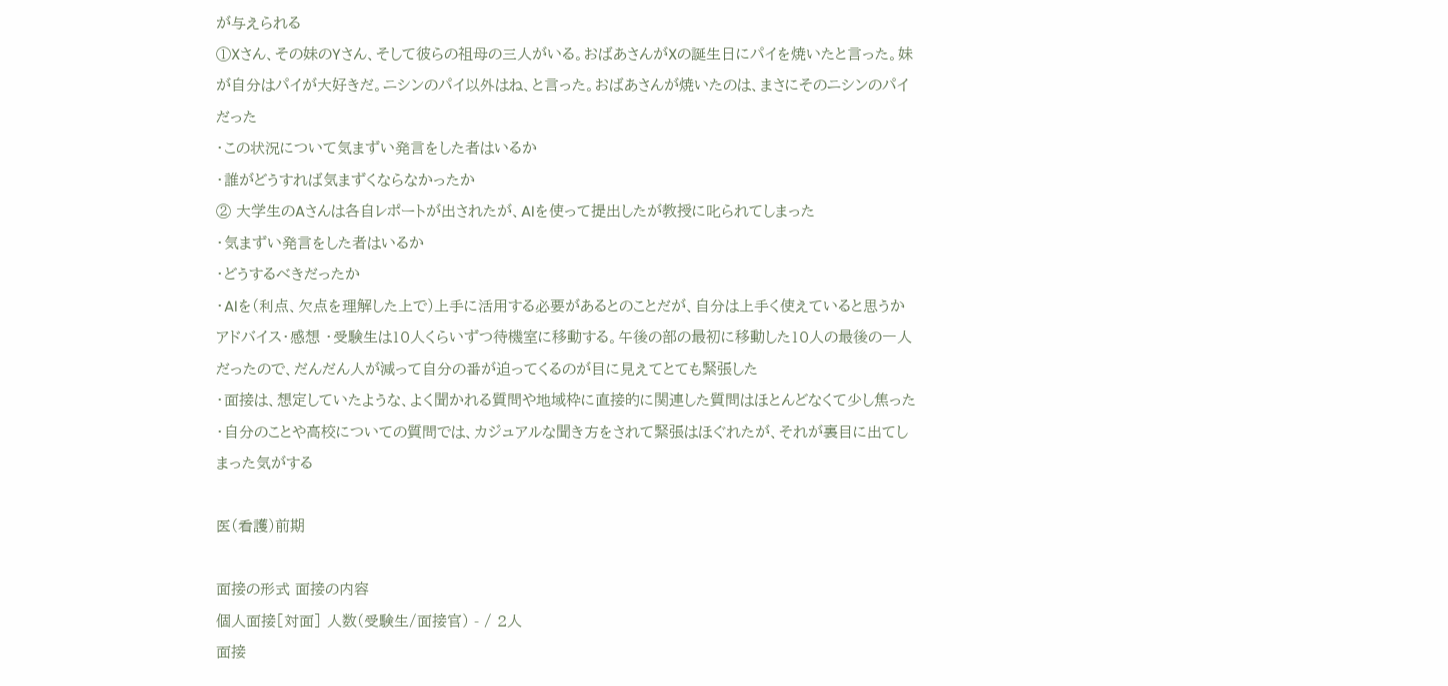が与えられる
①Xさん、その妹のYさん、そして彼らの祖母の三人がいる。おばあさんがXの誕生日にパイを焼いたと言った。妹が自分はパイが大好きだ。ニシンのパイ以外はね、と言った。おばあさんが焼いたのは、まさにそのニシンのパイだった
・この状況について気まずい発言をした者はいるか
・誰がどうすれば気まずくならなかったか
② 大学生のAさんは各自レポートが出されたが、AIを使って提出したが教授に叱られてしまった
・気まずい発言をした者はいるか
・どうするべきだったか
・AIを(利点、欠点を理解した上で)上手に活用する必要があるとのことだが、自分は上手く使えていると思うか
アドバイス・感想 ・受験生は10人くらいずつ待機室に移動する。午後の部の最初に移動した10人の最後の一人だったので、だんだん人が減って自分の番が迫ってくるのが目に見えてとても緊張した
・面接は、想定していたような、よく聞かれる質問や地域枠に直接的に関連した質問はほとんどなくて少し焦った
・自分のことや高校についての質問では、カジュアルな聞き方をされて緊張はほぐれたが、それが裏目に出てしまった気がする

医(看護)前期

面接の形式 面接の内容
個人面接[対面] 人数(受験生/面接官) - / 2人
面接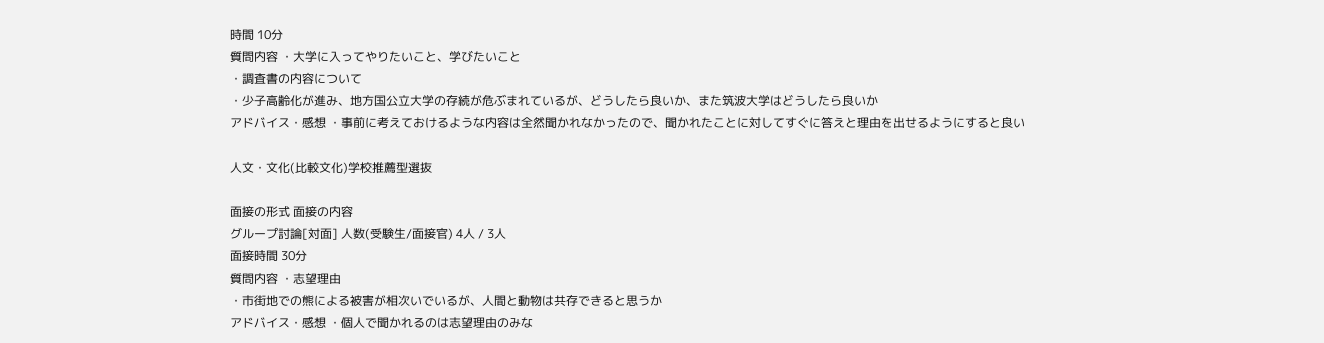時間 10分
質問内容 ・大学に入ってやりたいこと、学びたいこと
・調査書の内容について
・少子高齢化が進み、地方国公立大学の存続が危ぶまれているが、どうしたら良いか、また筑波大学はどうしたら良いか
アドバイス・感想 ・事前に考えておけるような内容は全然聞かれなかったので、聞かれたことに対してすぐに答えと理由を出せるようにすると良い

人文・文化(比較文化)学校推薦型選抜

面接の形式 面接の内容
グループ討論[対面] 人数(受験生/面接官) 4人 / 3人
面接時間 30分
質問内容 ・志望理由
・市街地での熊による被害が相次いでいるが、人間と動物は共存できると思うか
アドバイス・感想 ・個人で聞かれるのは志望理由のみな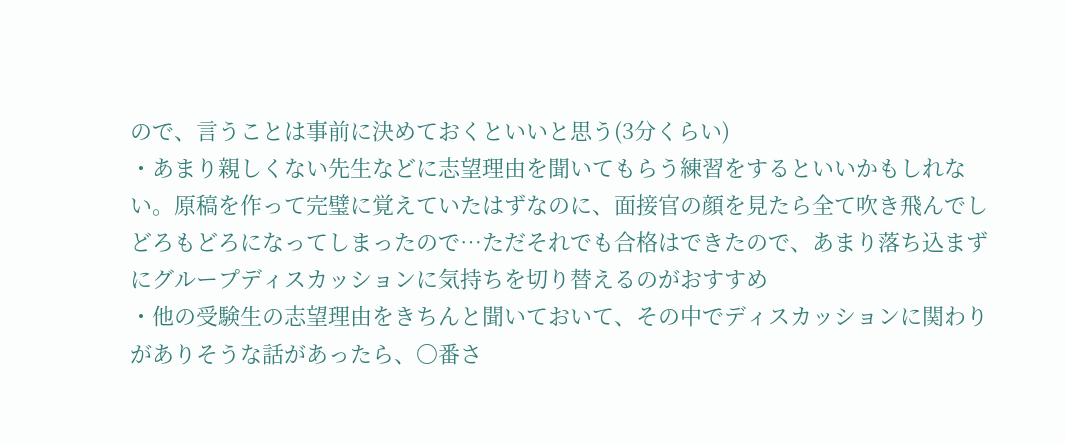ので、言うことは事前に決めておくといいと思う(3分くらい)
・あまり親しくない先生などに志望理由を聞いてもらう練習をするといいかもしれない。原稿を作って完璧に覚えていたはずなのに、面接官の顔を見たら全て吹き飛んでしどろもどろになってしまったので…ただそれでも合格はできたので、あまり落ち込まずにグループディスカッションに気持ちを切り替えるのがおすすめ
・他の受験生の志望理由をきちんと聞いておいて、その中でディスカッションに関わりがありそうな話があったら、〇番さ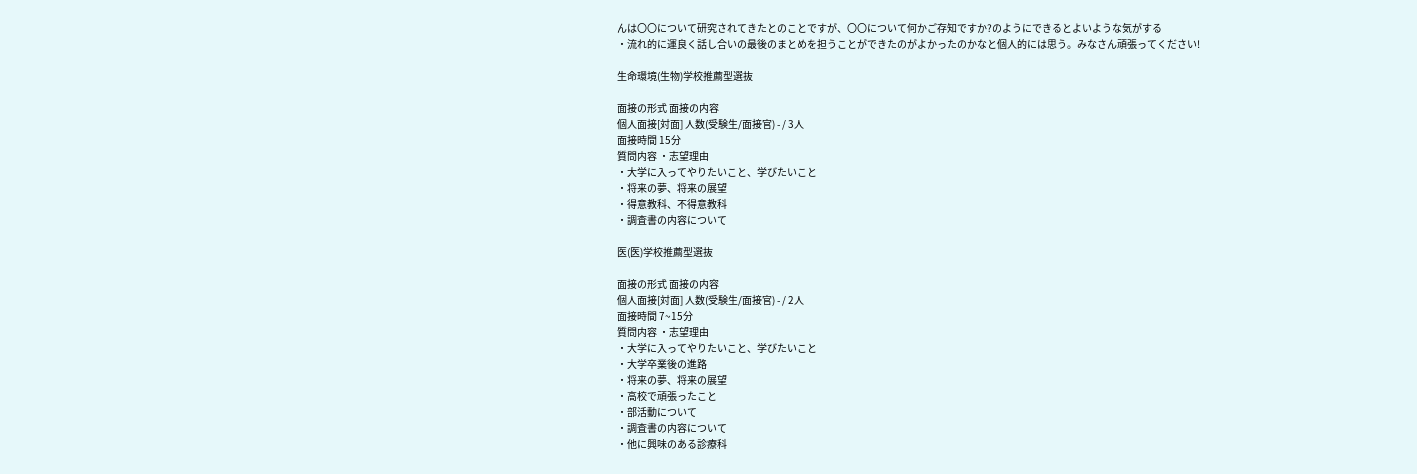んは〇〇について研究されてきたとのことですが、〇〇について何かご存知ですか?のようにできるとよいような気がする
・流れ的に運良く話し合いの最後のまとめを担うことができたのがよかったのかなと個人的には思う。みなさん頑張ってください!

生命環境(生物)学校推薦型選抜

面接の形式 面接の内容
個人面接[対面] 人数(受験生/面接官) - / 3人
面接時間 15分
質問内容 ・志望理由
・大学に入ってやりたいこと、学びたいこと
・将来の夢、将来の展望
・得意教科、不得意教科
・調査書の内容について

医(医)学校推薦型選抜

面接の形式 面接の内容
個人面接[対面] 人数(受験生/面接官) - / 2人
面接時間 7~15分
質問内容 ・志望理由
・大学に入ってやりたいこと、学びたいこと
・大学卒業後の進路
・将来の夢、将来の展望
・高校で頑張ったこと
・部活動について
・調査書の内容について
・他に興味のある診療科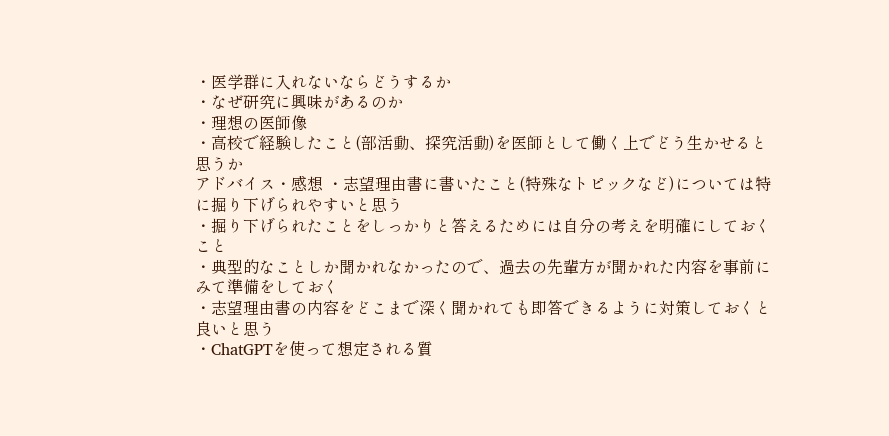・医学群に入れないならどうするか
・なぜ研究に興味があるのか
・理想の医師像
・高校で経験したこと(部活動、探究活動)を医師として働く上でどう生かせると思うか
アドバイス・感想 ・志望理由書に書いたこと(特殊なトピックなど)については特に掘り下げられやすいと思う
・掘り下げられたことをしっかりと答えるためには自分の考えを明確にしておくこと
・典型的なことしか聞かれなかったので、過去の先輩方が聞かれた内容を事前にみて準備をしておく
・志望理由書の内容をどこまで深く聞かれても即答できるように対策しておくと良いと思う
・ChatGPTを使って想定される質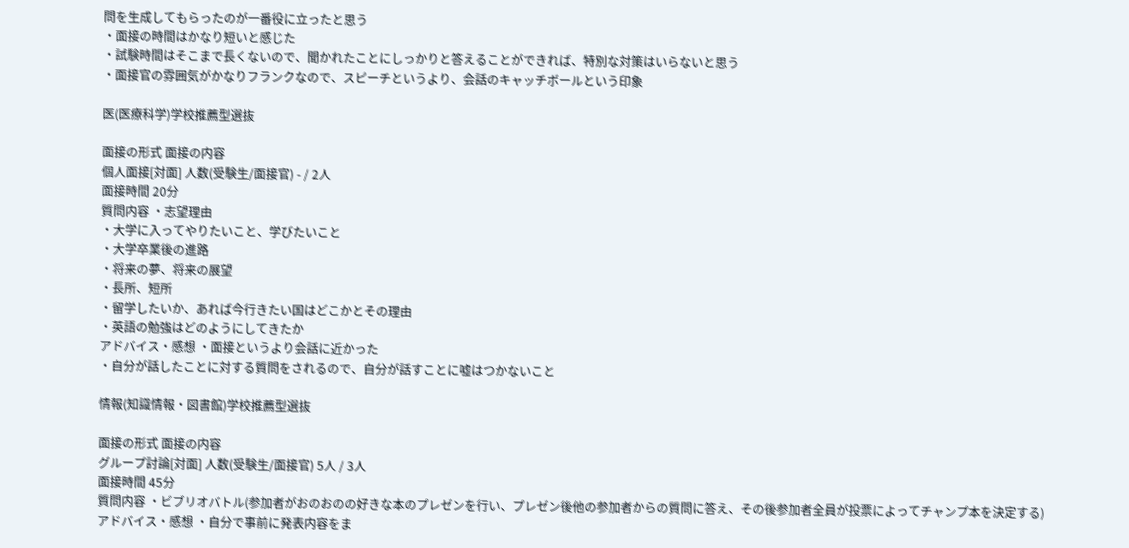問を生成してもらったのが一番役に立ったと思う
・面接の時間はかなり短いと感じた
・試験時間はそこまで長くないので、聞かれたことにしっかりと答えることができれば、特別な対策はいらないと思う
・面接官の雰囲気がかなりフランクなので、スピーチというより、会話のキャッチボールという印象

医(医療科学)学校推薦型選抜

面接の形式 面接の内容
個人面接[対面] 人数(受験生/面接官) - / 2人
面接時間 20分
質問内容 ・志望理由
・大学に入ってやりたいこと、学びたいこと
・大学卒業後の進路
・将来の夢、将来の展望
・長所、短所
・留学したいか、あれば今行きたい国はどこかとその理由
・英語の勉強はどのようにしてきたか
アドバイス・感想 ・面接というより会話に近かった
・自分が話したことに対する質問をされるので、自分が話すことに嘘はつかないこと

情報(知識情報・図書館)学校推薦型選抜

面接の形式 面接の内容
グループ討論[対面] 人数(受験生/面接官) 5人 / 3人
面接時間 45分
質問内容 ・ビブリオバトル(参加者がおのおのの好きな本のプレゼンを行い、プレゼン後他の参加者からの質問に答え、その後参加者全員が投票によってチャンプ本を決定する)
アドバイス・感想 ・自分で事前に発表内容をま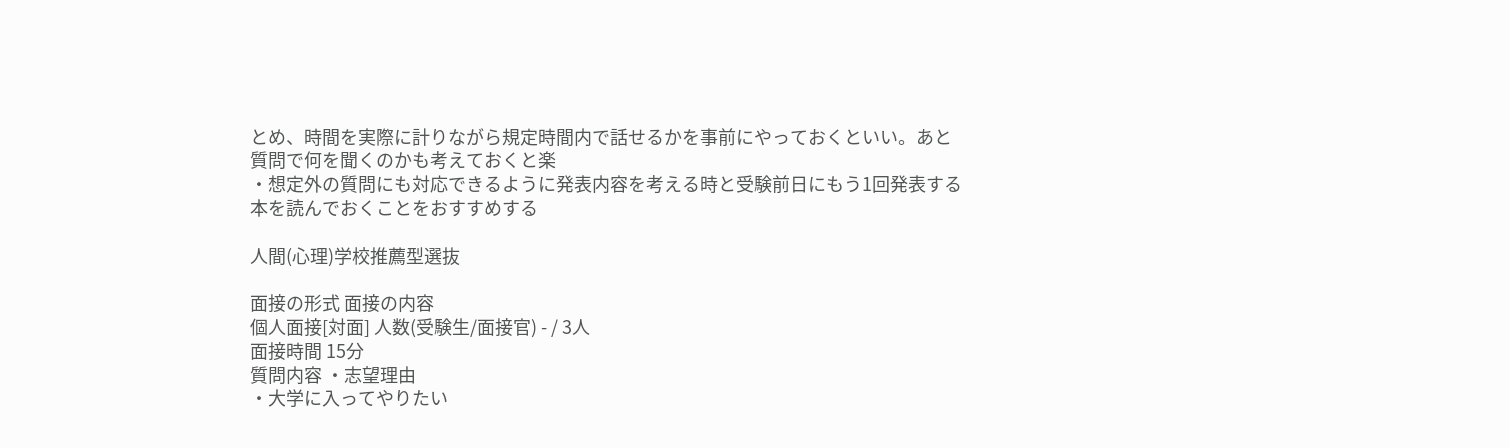とめ、時間を実際に計りながら規定時間内で話せるかを事前にやっておくといい。あと質問で何を聞くのかも考えておくと楽
・想定外の質問にも対応できるように発表内容を考える時と受験前日にもう1回発表する本を読んでおくことをおすすめする

人間(心理)学校推薦型選抜

面接の形式 面接の内容
個人面接[対面] 人数(受験生/面接官) - / 3人
面接時間 15分
質問内容 ・志望理由
・大学に入ってやりたい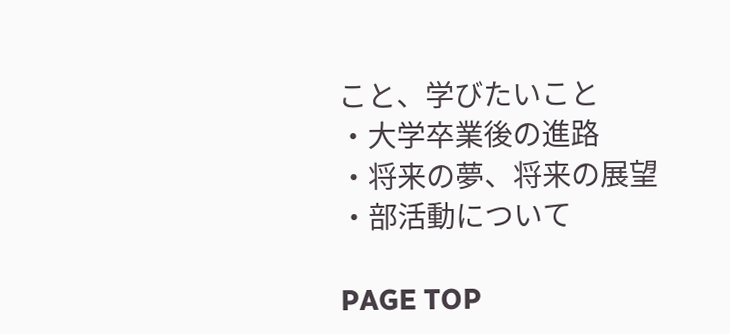こと、学びたいこと
・大学卒業後の進路
・将来の夢、将来の展望
・部活動について

PAGE TOP